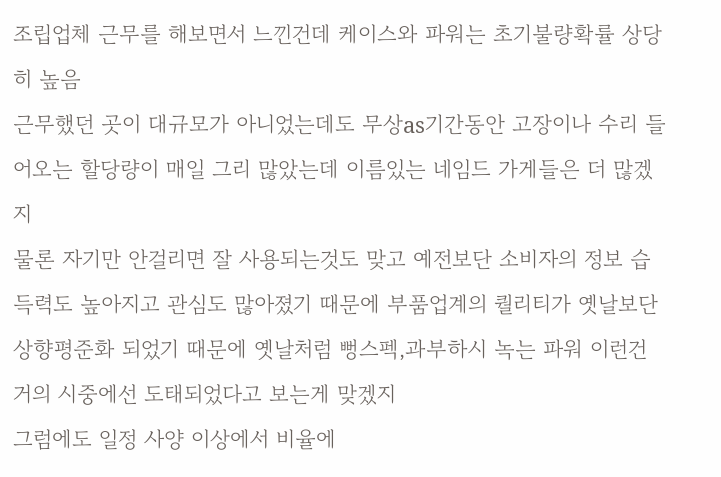조립업체 근무를 해보면서 느낀건데 케이스와 파워는 초기불량확률 상당히 높음
근무했던 곳이 대규모가 아니었는데도 무상as기간동안 고장이나 수리 들어오는 할당량이 매일 그리 많았는데 이름있는 네임드 가게들은 더 많겠지
물론 자기만 안걸리면 잘 사용되는것도 맞고 예전보단 소비자의 정보 습득력도 높아지고 관심도 많아졌기 때문에 부품업계의 퀄리티가 옛날보단 상향평준화 되었기 때문에 옛날처럼 뻥스펙,과부하시 녹는 파워 이런건 거의 시중에선 도태되었다고 보는게 맞겠지
그럼에도 일정 사양 이상에서 비율에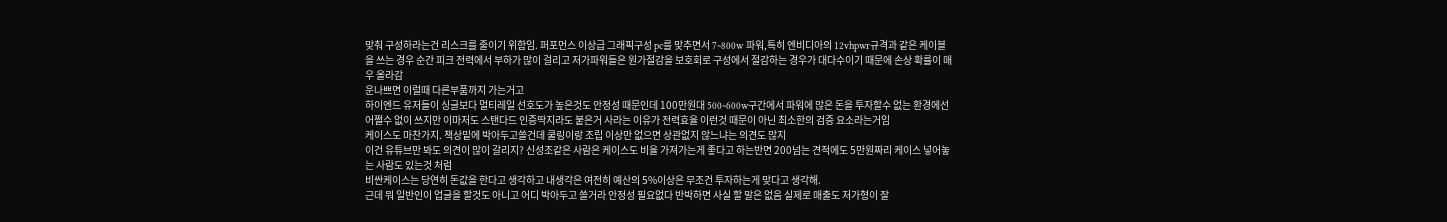맞춰 구성하라는건 리스크를 줄이기 위함임. 퍼포먼스 이상급 그래픽구성 pc를 맞추면서 7~800w 파워,특히 엔비디아의 12vhpwr규격과 같은 케이블을 쓰는 경우 순간 피크 전력에서 부하가 많이 걸리고 저가파워들은 원가절감을 보호회로 구성에서 절감하는 경우가 대다수이기 때문에 손상 확률이 매우 올라감
운나쁘면 이럴때 다른부품까지 가는거고
하이엔드 유저들이 싱글보다 멀티레일 선호도가 높은것도 안정성 때문인데 100만원대 500~600w구간에서 파워에 많은 돈을 투자할수 없는 환경에선 어쩔수 없이 쓰지만 이마저도 스탠다드 인증딱지라도 붙은거 사라는 이유가 전력효율 이런것 때문이 아닌 최소한의 검증 요소라는거임
케이스도 마찬가지. 책상밑에 박아두고쓸건데 쿨링이랑 조립 이상만 없으면 상관없지 않느냐는 의견도 많지
이건 유튜브만 봐도 의견이 많이 갈리지? 신성조같은 사람은 케이스도 비율 가져가는게 좋다고 하는반면 200넘는 견적에도 5만원짜리 케이스 넣어놓는 사람도 있는것 처럼
비싼케이스는 당연히 돈값을 한다고 생각하고 내생각은 여전히 예산의 5%이상은 무조건 투자하는게 맞다고 생각해.
근데 뭐 일반인이 업글을 할것도 아니고 어디 박아두고 쓸거라 안정성 필요없다 반박하면 사실 할 말은 없음 실제로 매출도 저가형이 잘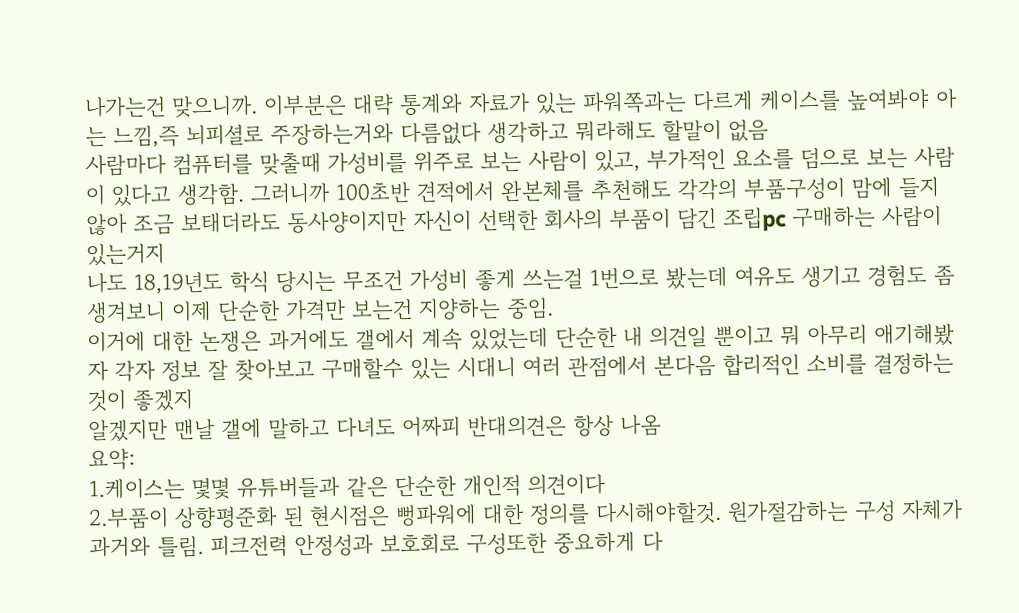나가는건 맞으니까. 이부분은 대략 통계와 자료가 있는 파워쪽과는 다르게 케이스를 높여봐야 아는 느낌,즉 뇌피셜로 주장하는거와 다름없다 생각하고 뭐라해도 할말이 없음
사람마다 컴퓨터를 맞출때 가성비를 위주로 보는 사람이 있고, 부가적인 요소를 덤으로 보는 사람이 있다고 생각함. 그러니까 100초반 견적에서 완본체를 추천해도 각각의 부품구성이 맘에 들지 않아 조금 보태더라도 동사양이지만 자신이 선택한 회사의 부품이 담긴 조립pc 구매하는 사람이 있는거지
나도 18,19년도 학식 당시는 무조건 가성비 좋게 쓰는걸 1번으로 봤는데 여유도 생기고 경험도 좀 생겨보니 이제 단순한 가격만 보는건 지양하는 중임.
이거에 대한 논쟁은 과거에도 갤에서 계속 있었는데 단순한 내 의견일 뿐이고 뭐 아무리 애기해봤자 각자 정보 잘 찾아보고 구매할수 있는 시대니 여러 관점에서 본다음 합리적인 소비를 결정하는것이 좋겠지
알겠지만 맨날 갤에 말하고 다녀도 어짜피 반대의견은 항상 나옴
요약:
1.케이스는 몇몇 유튜버들과 같은 단순한 개인적 의견이다
2.부품이 상향평준화 된 현시점은 뻥파워에 대한 정의를 다시해야할것. 원가절감하는 구성 자체가 과거와 틀림. 피크전력 안정성과 보호회로 구성또한 중요하게 다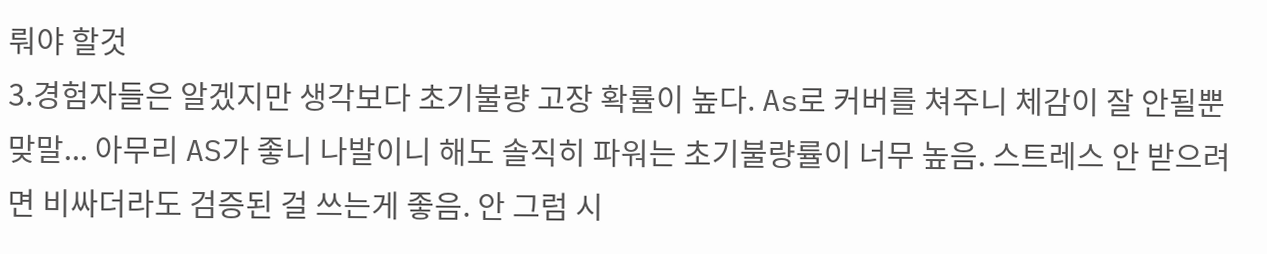뤄야 할것
3.경험자들은 알겠지만 생각보다 초기불량 고장 확률이 높다. As로 커버를 쳐주니 체감이 잘 안될뿐
맞말... 아무리 AS가 좋니 나발이니 해도 솔직히 파워는 초기불량률이 너무 높음. 스트레스 안 받으려면 비싸더라도 검증된 걸 쓰는게 좋음. 안 그럼 시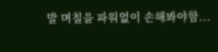발 며칠을 파워없이 손해봐야함...